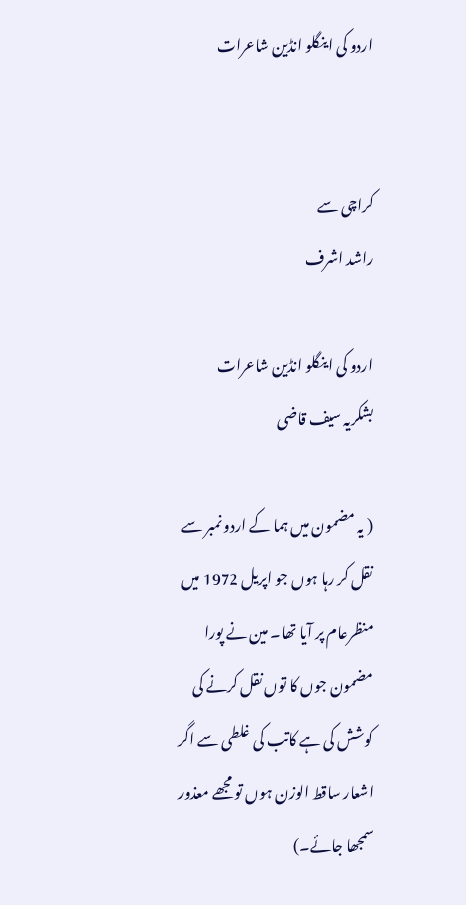اردو کی اینگلو انڈین شاعرات


کراچی سے
راشد اشرف

اردو کی اینگلو انڈین شاعرات
بشکریہ سیف قاضی

( یہ مضمون میں ہما کے اردو نمبر سے نقل کر رہا ہوں جو اپریل 1972 میں منظرعام پر آیا تھا۔ مین نے پورا مضمون جوں کا توں نقل کرنے کی کوشش کی ہے کاتب کی غلطی سے اگر اشعار ساقط الوزن ہوں تو مجھے معذور سمجھا جائے۔)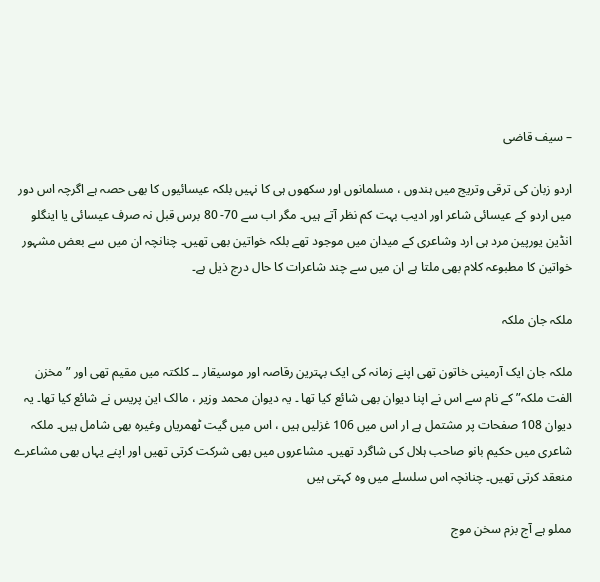– سیف قاضی

اردو زبان کی ترقی وتریج میں ہندوں ، مسلمانوں اور سکھوں ہی کا نہیں بلکہ عیسائیوں کا بھی حصہ ہے اگرچہ اس دور میں اردو کے عیسائی شاعر اور ادیب بہت کم نظر آتے ہیں۔ مگر اب سے 70- 80 برس قبل نہ صرف عیسائی یا اینگلو انڈین یورپین مرد ہی ارد وشاعری کے میدان میں موجود تھے بلکہ خواتین بھی تھیں۔ چنانچہ ان میں سے بعض مشہور خواتین کا مطبوعہ کلام بھی ملتا ہے ان میں سے چند شاعرات کا حال درج ذیل ہے۔

ملکہ جان ملکہ

ملکہ جان ایک آرمینی خاتون تھی اپنے زمانہ کی ایک بہترین رقاصہ اور موسیقار ۔۔ کلکتہ میں مقیم تھی اور ” مخزن الفت ملکہ” کے نام سے اس نے اپنا دیوان بھی شائع کیا تھا ۔ یہ دیوان محمد وزیر ، مالک این پریس نے شائع کیا تھا۔ یہ دیوان 108 صفحات پر مشتمل ہے ار اس میں 106 غزلیں ہیں ، اس میں گیت ٹھمریاں وغیرہ بھی شامل ہیں۔ ملکہ شاعری میں حکیم بانو صاحب ہلال کی شاگرد تھیں۔ مشاعروں میں بھی شرکت کرتی تھیں اور اپنے یہاں بھی مشاعرے منعقد کرتی تھیں۔ چنانچہ اس سلسلے میں وہ کہتی ہیں

مملو ہے آج بزم سخن موج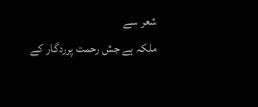شعر سے
ملکہ ہے جش رحمت پرردگار کے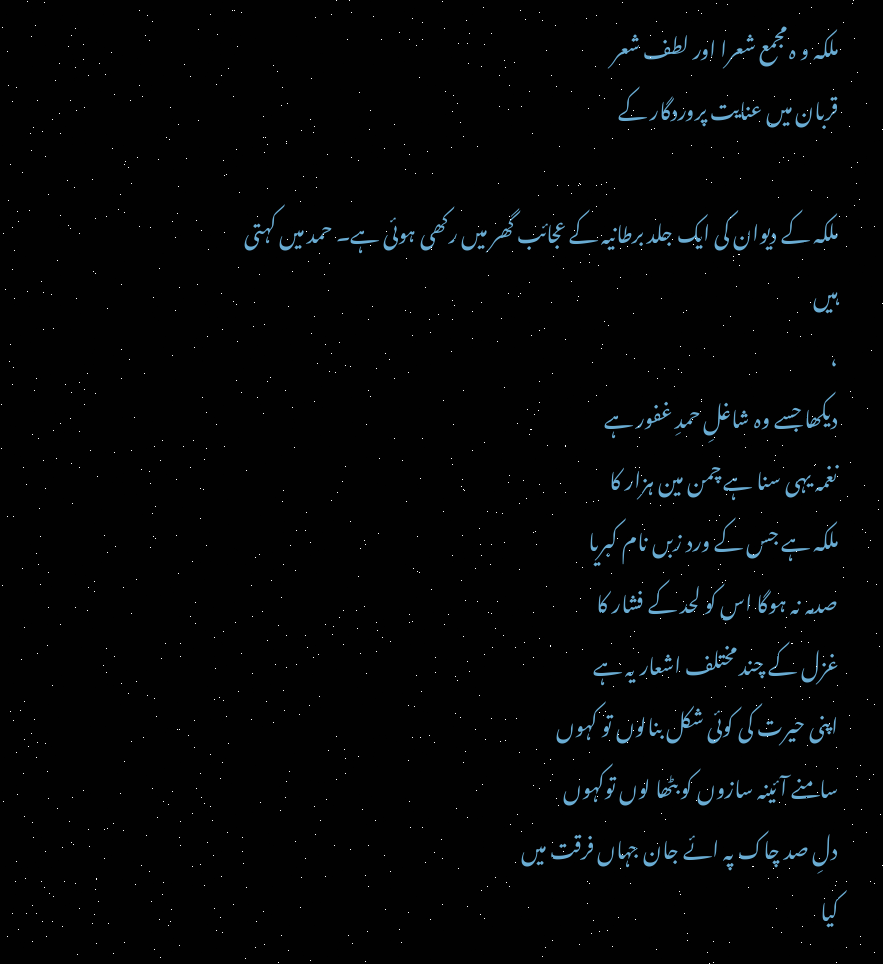ملکہ و ہ مجمع شعرا اور لطف شعر
قربان میں عنایت پروردگار کے

ملکہ کے دیوان کی ایک جلد برطانیہ کے عجائب گھر میں رکھی ہوئی ہے۔ حمد میں کہتی ہیں
،
دیکھا جسے وہ شاغلِ حمدِ غفور ہے
نغمہ یہی سنا ہے چمن مین ہزار کا
ملکہ ہے جس کے ورد زبں نام کبریا
صدمہ نہ ہوگا اس کو لحد کے فشار کا
غزل کے چند مختلف اشعار یہ ہے
اپنی حیرت کی کوئی شکل بنالوں تو کہوں
سامنے آئینہ سازوں کو بٹھا لوں توکہوں
دلِ صد چاک پہ ائے جان جہاں فرقت میں
کیا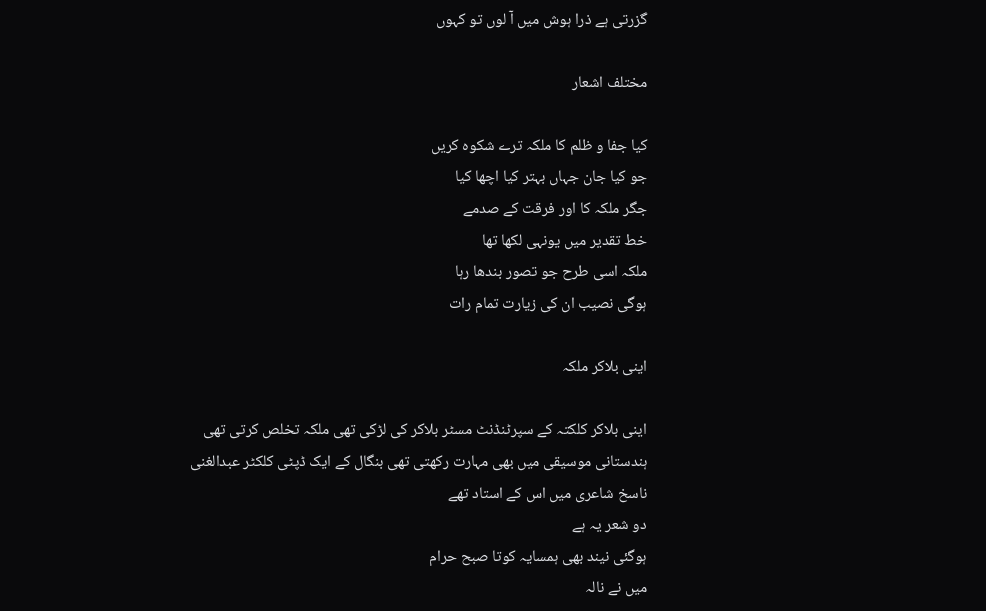گزرتی ہے ذرا ہوش میں آ لوں تو کہوں

مختلف اشعار

کیا جفا و ظلم کا ملکہ ترے شکوہ کریں
جو کیا جان جہاں بہتر کیا اچھا کیا
جگر ملکہ کا اور فرقت کے صدمے
خط تقدیر میں یونہی لکھا تھا
ملکہ اسی طرح جو تصور بندھا رہا
ہوگی نصیب ان کی زیارت تمام رات

اینی بلاکر ملکہ

اینی بلاکر کلکتہ کے سپرٹنڈنٹ مسٹر بلاکر کی لڑکی تھی ملکہ تخلص کرتی تھی ہندستانی موسیقی میں بھی مہارت رکھتی تھی بنگال کے ایک ڈپٹی کلکٹر عبدالغنی ناسخ شاعری میں اس کے استاد تھے
دو شعر یہ ہے
ہوگئی نیند بھی ہمسایہ کوتا صبح حرام
میں نے نالہ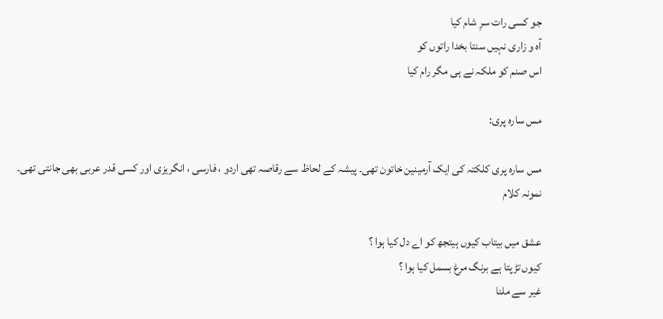جو کسی رات سرِ شام کیا
آہ و زاری نہیں سنتا بخدا راتوں کو
اس صنم کو ملکہ نے ہی مگر رام کیا

مس سارہ پری:

مس سارہ پری کلکتہ کی ایک آرمینین خاتون تھی۔ پیشہ کے لحاظ سے رقاصہ تھی اردو ، فارسی ، انگریزی اور کسی قدر عربی بھی جانتی تھی۔
نمونہ کلام

عشق میں بیتاب کیوں ہیتجھ کو اے دل کیا ہوا ؟
کیوں تڑپتا ہے برنگ مرغ بسمل کیا ہوا ؟
غیر سے ملنا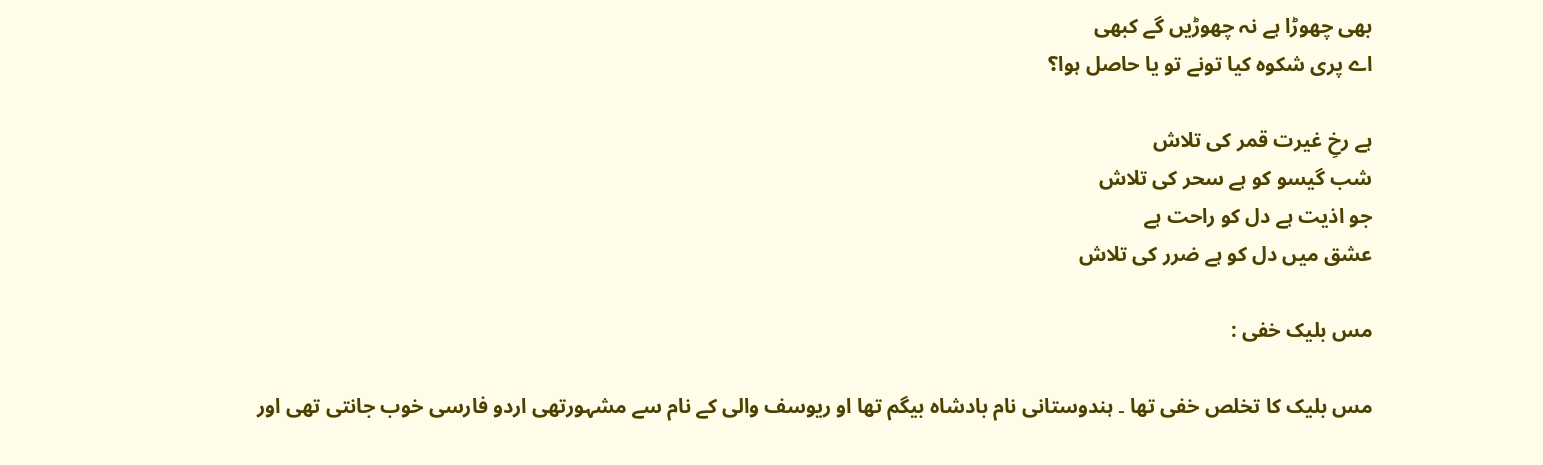بھی چھوڑا ہے نہ چھوڑیں گے کبھی
اے پری شکوہ کیا تونے تو یا حاصل ہوا؟

ہے رخِ غیرت قمر کی تلاش
شب گیسو کو ہے سحر کی تلاش
جو اذیت ہے دل کو راحت ہے
عشق میں دل کو ہے ضرر کی تلاش

مس بلیک خفی :

مس بلیک کا تخلص خفی تھا ۔ ہندوستانی نام بادشاہ بیگم تھا او ریوسف والی کے نام سے مشہورتھی اردو فارسی خوب جانتی تھی اور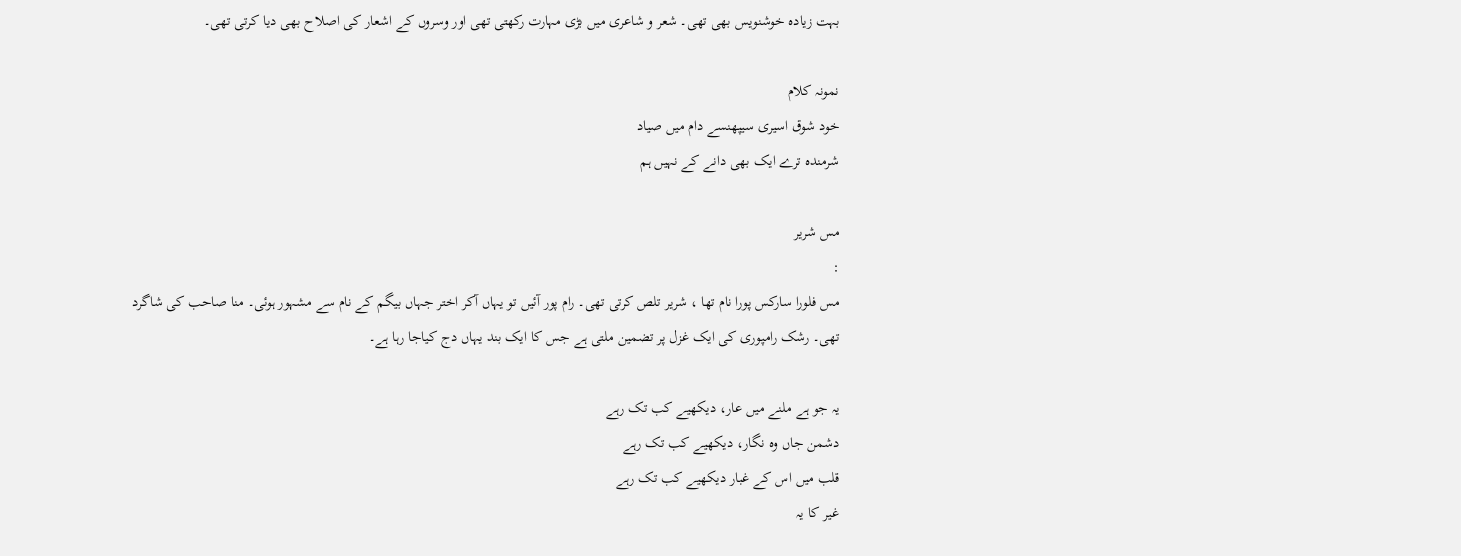بہت زیادہ خوشنویس بھی تھی۔ شعر و شاعری میں بڑی مہارت رکھتی تھی اور وسروں کے اشعار کی اصلاح بھی دیا کرتی تھی۔

نمونہ کلام
خود شوق اسیری سیپھنسے دام میں صیاد
شرمندہ ترے ایک بھی دانے کے نہیں ہم

مس شریر
:
مس فلورا سارکس پورا نام تھا ، شریر تلص کرتی تھی۔ رام پور آئیں تو یہاں آکر اختر جہاں بیگم کے نام سے مشہور ہوئی۔ منا صاحب کی شاگرد تھی۔ رشک رامپوری کی ایک غزل پر تضمین ملتی ہے جس کا ایک بند یہاں دج کیاجا رہا ہے۔

یہ جو ہے ملنے میں عار، دیکھیے کب تک رہے
دشمن جاں وہ نگار، دیکھیے کب تک رہے
قلب میں اس کے غبار دیکھیے کب تک رہے
غیر کا یہ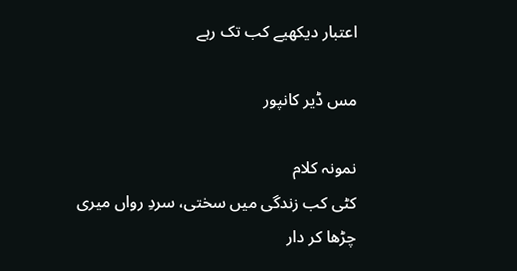اعتبار دیکھیے کب تک رہے

مس ڈیر کانپور

نمونہ کلام
کٹی کب زندگی میں سختی، سردِ رواں میری
چڑھا کر دار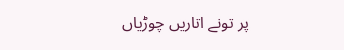پر تونے اتاریں چوڑیاں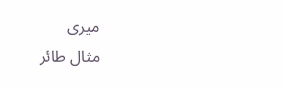میری
مثال طائر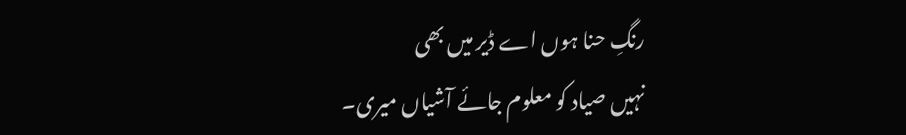رنگِ حنا ہوں اے ڈیر میں بھی
نہیں صیاد کو معلوم جائے آشیاں میری۔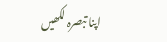اپنا تبصرہ لکھیں